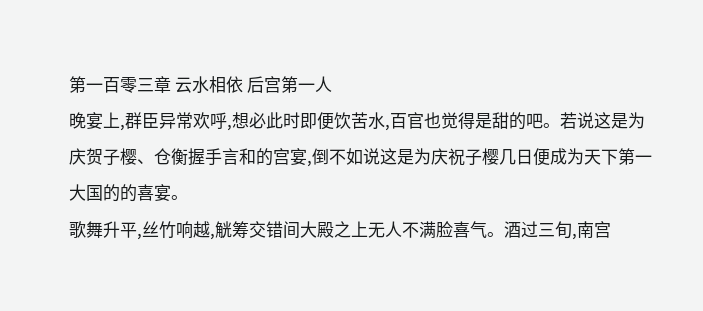第一百零三章 云水相依 后宫第一人
晚宴上,群臣异常欢呼,想必此时即便饮苦水,百官也觉得是甜的吧。若说这是为庆贺子樱、仓衡握手言和的宫宴,倒不如说这是为庆祝子樱几日便成为天下第一大国的的喜宴。
歌舞升平,丝竹响越,觥筹交错间大殿之上无人不满脸喜气。酒过三旬,南宫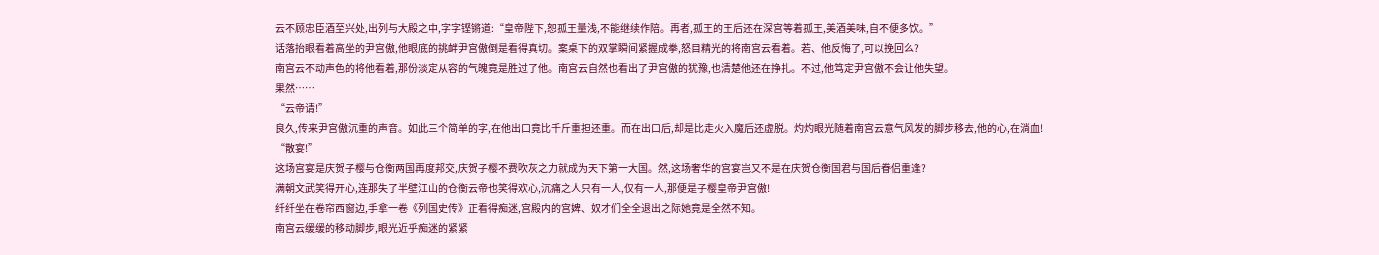云不顾忠臣酒至兴处,出列与大殿之中,字字铿锵道:“皇帝陛下,恕孤王量浅,不能继续作陪。再者,孤王的王后还在深宫等着孤王,美酒美味,自不便多饮。”
话落抬眼看着高坐的尹宫傲,他眼底的挑衅尹宫傲倒是看得真切。案桌下的双掌瞬间紧握成拳,怒目精光的将南宫云看着。若、他反悔了,可以挽回么?
南宫云不动声色的将他看着,那份淡定从容的气魄竟是胜过了他。南宫云自然也看出了尹宫傲的犹豫,也清楚他还在挣扎。不过,他笃定尹宫傲不会让他失望。
果然……
“云帝请!”
良久,传来尹宫傲沉重的声音。如此三个简单的字,在他出口竟比千斤重担还重。而在出口后,却是比走火入魔后还虚脱。灼灼眼光随着南宫云意气风发的脚步移去,他的心,在淌血!
“散宴!”
这场宫宴是庆贺子樱与仓衡两国再度邦交,庆贺子樱不费吹灰之力就成为天下第一大国。然,这场奢华的宫宴岂又不是在庆贺仓衡国君与国后眷侣重逢?
满朝文武笑得开心,连那失了半壁江山的仓衡云帝也笑得欢心,沉痛之人只有一人,仅有一人,那便是子樱皇帝尹宫傲!
纤纤坐在卷帘西窗边,手拿一卷《列国史传》正看得痴迷,宫殿内的宫婢、奴才们全全退出之际她竟是全然不知。
南宫云缓缓的移动脚步,眼光近乎痴迷的紧紧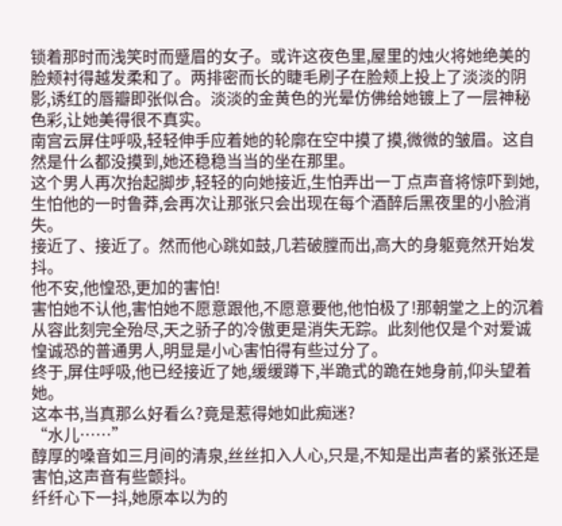锁着那时而浅笑时而蹙眉的女子。或许这夜色里,屋里的烛火将她绝美的脸颊衬得越发柔和了。两排密而长的睫毛刷子在脸颊上投上了淡淡的阴影,诱红的唇瓣即张似合。淡淡的金黄色的光晕仿佛给她镀上了一层神秘色彩,让她美得很不真实。
南宫云屏住呼吸,轻轻伸手应着她的轮廓在空中摸了摸,微微的皱眉。这自然是什么都没摸到,她还稳稳当当的坐在那里。
这个男人再次抬起脚步,轻轻的向她接近,生怕弄出一丁点声音将惊吓到她,生怕他的一时鲁莽,会再次让那张只会出现在每个酒醉后黑夜里的小脸消失。
接近了、接近了。然而他心跳如鼓,几若破膛而出,高大的身躯竟然开始发抖。
他不安,他惶恐,更加的害怕!
害怕她不认他,害怕她不愿意跟他,不愿意要他,他怕极了!那朝堂之上的沉着从容此刻完全殆尽,天之骄子的冷傲更是消失无踪。此刻他仅是个对爱诚惶诚恐的普通男人,明显是小心害怕得有些过分了。
终于,屏住呼吸,他已经接近了她,缓缓蹲下,半跪式的跪在她身前,仰头望着她。
这本书,当真那么好看么?竟是惹得她如此痴迷?
“水儿……”
醇厚的嗓音如三月间的清泉,丝丝扣入人心,只是,不知是出声者的紧张还是害怕,这声音有些颤抖。
纤纤心下一抖,她原本以为的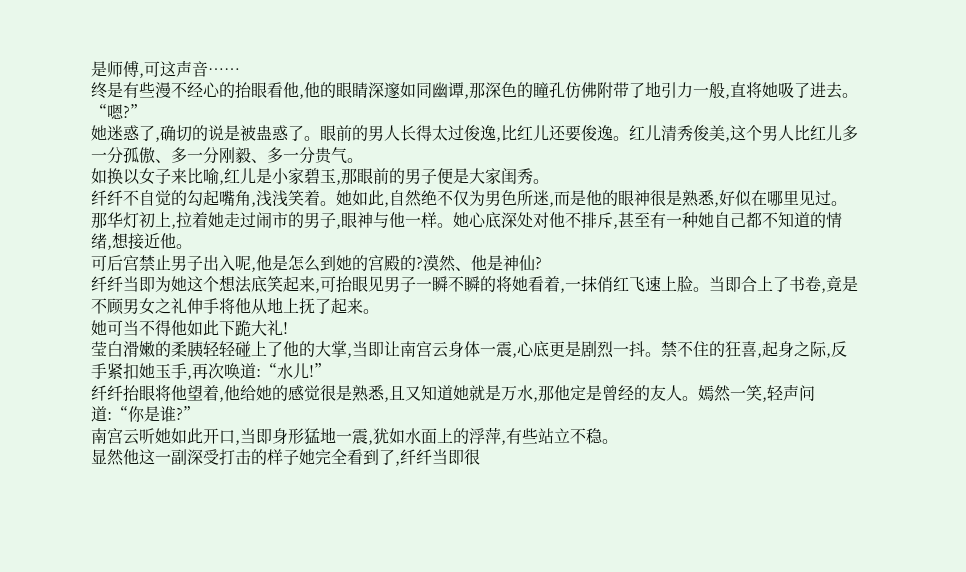是师傅,可这声音……
终是有些漫不经心的抬眼看他,他的眼睛深邃如同幽谭,那深色的瞳孔仿佛附带了地引力一般,直将她吸了进去。
“嗯?”
她迷惑了,确切的说是被蛊惑了。眼前的男人长得太过俊逸,比红儿还要俊逸。红儿清秀俊美,这个男人比红儿多一分孤傲、多一分刚毅、多一分贵气。
如换以女子来比喻,红儿是小家碧玉,那眼前的男子便是大家闺秀。
纤纤不自觉的勾起嘴角,浅浅笑着。她如此,自然绝不仅为男色所迷,而是他的眼神很是熟悉,好似在哪里见过。那华灯初上,拉着她走过闹市的男子,眼神与他一样。她心底深处对他不排斥,甚至有一种她自己都不知道的情绪,想接近他。
可后宫禁止男子出入呢,他是怎么到她的宫殿的?漠然、他是神仙?
纤纤当即为她这个想法底笑起来,可抬眼见男子一瞬不瞬的将她看着,一抹俏红飞速上脸。当即合上了书卷,竟是不顾男女之礼伸手将他从地上抚了起来。
她可当不得他如此下跪大礼!
莹白滑嫩的柔胰轻轻碰上了他的大掌,当即让南宫云身体一震,心底更是剧烈一抖。禁不住的狂喜,起身之际,反手紧扣她玉手,再次唤道:“水儿!”
纤纤抬眼将他望着,他给她的感觉很是熟悉,且又知道她就是万水,那他定是曾经的友人。嫣然一笑,轻声问道:“你是谁?”
南宫云听她如此开口,当即身形猛地一震,犹如水面上的浮萍,有些站立不稳。
显然他这一副深受打击的样子她完全看到了,纤纤当即很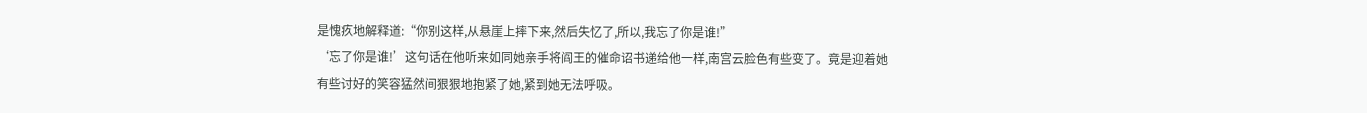是愧疚地解释道:“你别这样,从悬崖上摔下来,然后失忆了,所以,我忘了你是谁!”
‘忘了你是谁!’这句话在他听来如同她亲手将阎王的催命诏书递给他一样,南宫云脸色有些变了。竟是迎着她有些讨好的笑容猛然间狠狠地抱紧了她,紧到她无法呼吸。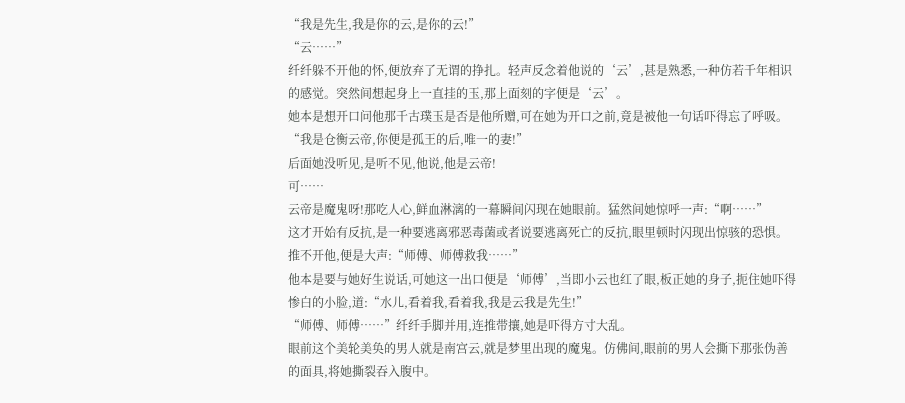“我是先生,我是你的云,是你的云!”
“云……”
纤纤躲不开他的怀,便放弃了无谓的挣扎。轻声反念着他说的‘云’,甚是熟悉,一种仿若千年相识的感觉。突然间想起身上一直挂的玉,那上面刻的字便是‘云’。
她本是想开口问他那千古璞玉是否是他所赠,可在她为开口之前,竟是被他一句话吓得忘了呼吸。
“我是仓衡云帝,你便是孤王的后,唯一的妻!”
后面她没听见,是听不见,他说,他是云帝!
可……
云帝是魔鬼呀!那吃人心,鲜血淋漓的一幕瞬间闪现在她眼前。猛然间她惊呼一声:“啊……”
这才开始有反抗,是一种要逃离邪恶毒菌或者说要逃离死亡的反抗,眼里顿时闪现出惊骇的恐惧。推不开他,便是大声:“师傅、师傅救我……”
他本是要与她好生说话,可她这一出口便是‘师傅’,当即小云也红了眼,板正她的身子,扼住她吓得惨白的小脸,道:“水儿,看着我,看着我,我是云我是先生!”
“师傅、师傅……”纤纤手脚并用,连推带攘,她是吓得方寸大乱。
眼前这个美轮美奂的男人就是南宫云,就是梦里出现的魔鬼。仿佛间,眼前的男人会撕下那张伪善的面具,将她撕裂吞入腹中。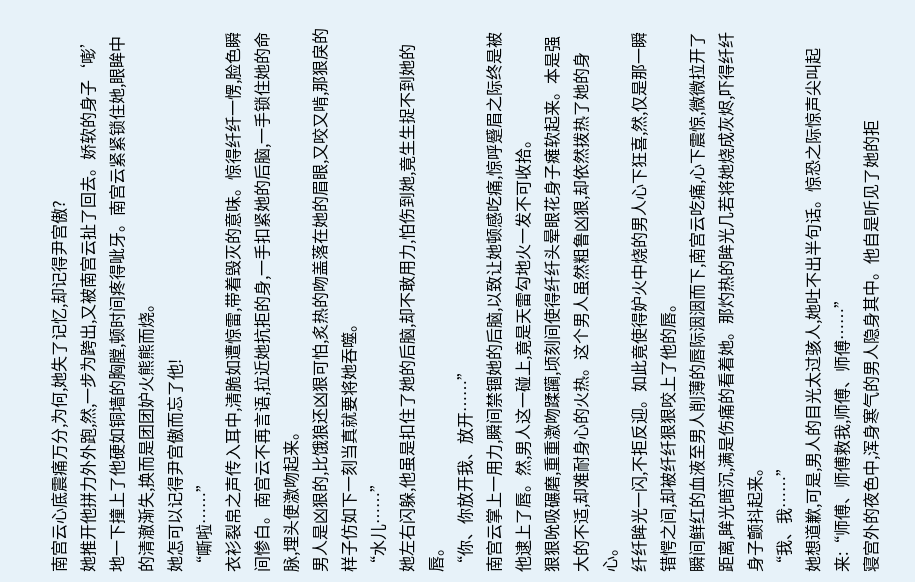南宫云心底震痛万分,为何,她失了记忆,却记得尹宫傲?
她推开他拼力外外跑,然,一步为跨出,又被南宫云扯了回去。娇软的身子‘嘭’地一下撞上了他硬如铜墙的胸膛,顿时间疼得呲牙。南宫云紧紧锁住她,眼眸中的清澈渐失,换而是团团妒火熊熊而烧。
她怎可以记得尹宫傲而忘了他!
“嘶啦……”
衣衫裂帛之声传入耳中,清脆如遭惊雷,带着毁灭的意味。惊得纤纤一愣,脸色瞬间惨白。南宫云不再言语,拉近她抗拒的身,一手扣紧她的后脑,一手锁住她的命脉,埋头便激吻起来。
男人是凶狠的,比饿狼还凶狠可怕,炙热的吻盖落在她的眉眼,又咬又啃,那狠戾的样子仿如下一刻当真就要将她吞噬。
“水儿……”
她左右闪躲,他虽是扣住了她的后脑,却不敢用力,怕伤到她,竟生生捉不到她的唇。
“你、你放开我、放开……”
南宫云掌上一用力,瞬间禁锢她的后脑,以致让她顿感吃痛,惊呼蹙眉之际终是被他逮上了唇。然,男人这一碰上,竟是天雷勾地火一发不可收拾。
狠狠吮吸碾磨,重重激吻蹂躏,顷刻间使得纤纤头晕眼花身子瘫软起来。本是强大的不适,却难耐身心的火热。这个男人虽然粗鲁凶狠,却依然拨热了她的身心。
纤纤眸光一闪,不拒反迎。如此竟使得妒火中烧的男人心下狂喜,然,仅是那一瞬错愕之间,却被纤纤狠狠咬上了他的唇。
瞬间鲜红的血液至男人削薄的唇际洇洇而下,南宫云吃痛,心下震惊,微微拉开了距离,眸光暗沉,满是伤痛的看着她。那灼热的眸光几若将她烧成灰烬,吓得纤纤身子颤抖起来。
“我、我……”
她想道歉,可是,男人的目光太过骇人,她吐不出半句话。惊恐之际惊声尖叫起来:“师傅、师傅救我,师傅、师傅……”
寝宫外的夜色中,浑身寒气的男人隐身其中。他自是听见了她的拒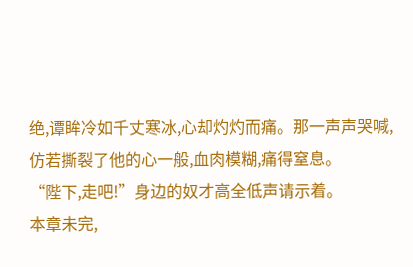绝,谭眸冷如千丈寒冰,心却灼灼而痛。那一声声哭喊,仿若撕裂了他的心一般,血肉模糊,痛得窒息。
“陛下,走吧!”身边的奴才高全低声请示着。
本章未完,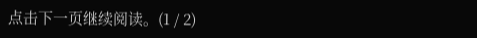点击下一页继续阅读。(1 / 2)